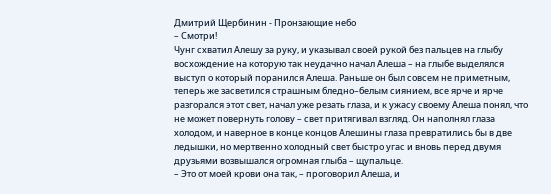Дмитрий Щербинин - Пронзающие небо
– Смотри!
Чунг схватил Алешу за руку, и указывал своей рукой без пальцев на глыбу восхождение на которую так неудачно начал Алеша – на глыбе выделялся выступ о который поранился Алеша. Раньше он был совсем не приметным, теперь же засветился страшным бледно–белым сиянием, все ярче и ярче разгорался этот свет, начал уже резать глаза, и к ужасу своему Алеша понял, что не может повернуть голову – свет притягивал взгляд. Он наполнял глаза холодом, и наверное в конце концов Алешины глаза превратились бы в две ледышки, но мертвенно холодный свет быстро угас и вновь перед двумя друзьями возвышался огромная глыба – щупальце.
– Это от моей крови она так, – проговорил Алеша, и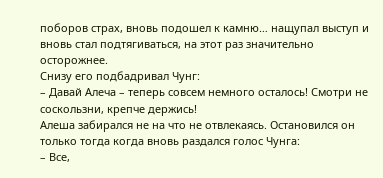поборов страх, вновь подошел к камню… нащупал выступ и вновь стал подтягиваться, на этот раз значительно осторожнее.
Снизу его подбадривал Чунг:
– Давай Алеча – теперь совсем немного осталось! Смотри не соскользни, крепче держись!
Алеша забирался не на что не отвлекаясь. Остановился он только тогда когда вновь раздался голос Чунга:
– Все,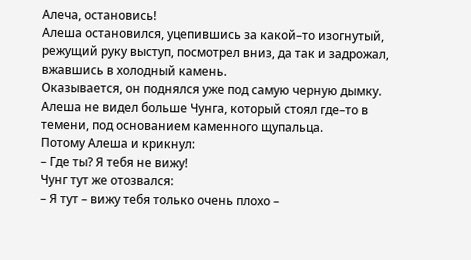Алеча, остановись!
Алеша остановился, уцепившись за какой–то изогнутый, режущий руку выступ, посмотрел вниз, да так и задрожал, вжавшись в холодный камень.
Оказывается, он поднялся уже под самую черную дымку. Алеша не видел больше Чунга, который стоял где–то в темени, под основанием каменного щупальца.
Потому Алеша и крикнул:
– Где ты? Я тебя не вижу!
Чунг тут же отозвался:
– Я тут – вижу тебя только очень плохо –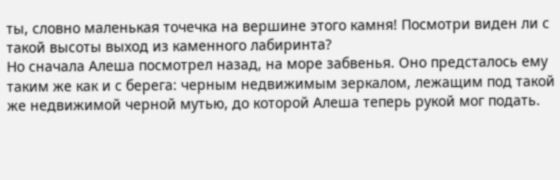ты, словно маленькая точечка на вершине этого камня! Посмотри виден ли с такой высоты выход из каменного лабиринта?
Но сначала Алеша посмотрел назад, на море забвенья. Оно предсталось ему таким же как и с берега: черным недвижимым зеркалом, лежащим под такой же недвижимой черной мутью, до которой Алеша теперь рукой мог подать.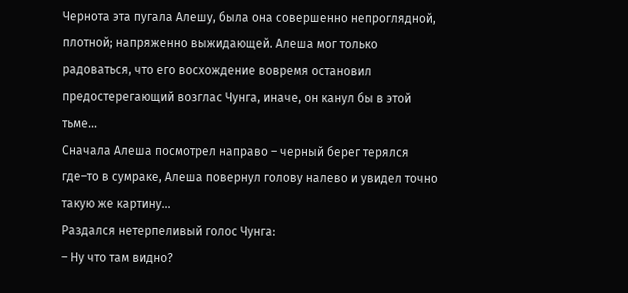Чернота эта пугала Алешу, была она совершенно непроглядной, плотной; напряженно выжидающей. Алеша мог только радоваться, что его восхождение вовремя остановил предостерегающий возглас Чунга, иначе, он канул бы в этой тьме…
Сначала Алеша посмотрел направо – черный берег терялся где–то в сумраке, Алеша повернул голову налево и увидел точно такую же картину…
Раздался нетерпеливый голос Чунга:
– Ну что там видно?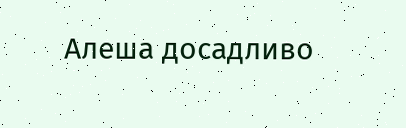Алеша досадливо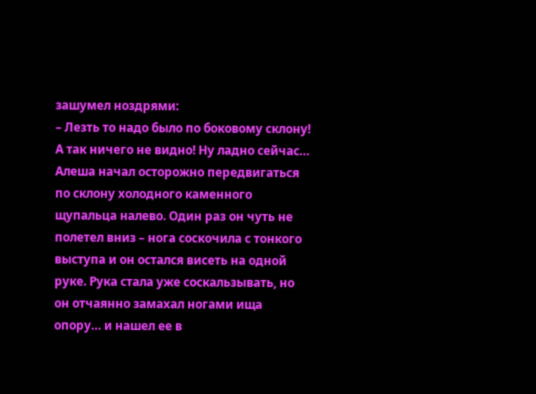зашумел ноздрями:
– Лезть то надо было по боковому склону! А так ничего не видно! Ну ладно сейчас…
Алеша начал осторожно передвигаться по склону холодного каменного щупальца налево. Один раз он чуть не полетел вниз – нога соскочила с тонкого выступа и он остался висеть на одной руке. Рука стала уже соскальзывать, но он отчаянно замахал ногами ища опору… и нашел ее в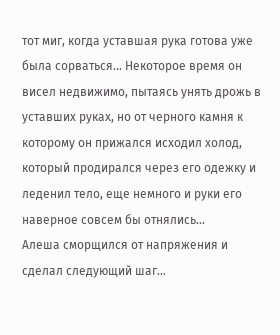тот миг, когда уставшая рука готова уже была сорваться… Некоторое время он висел недвижимо, пытаясь унять дрожь в уставших руках, но от черного камня к которому он прижался исходил холод, который продирался через его одежку и леденил тело, еще немного и руки его наверное совсем бы отнялись…
Алеша сморщился от напряжения и сделал следующий шаг…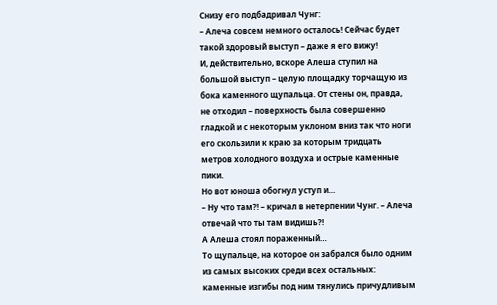Снизу его подбадривал Чунг:
– Алеча совсем немного осталось! Сейчас будет такой здоровый выступ – даже я его вижу!
И, действительно, вскоре Алеша ступил на большой выступ – целую площадку торчащую из бока каменного щупальца. От стены он, правда, не отходил – поверхность была совершенно гладкой и с некоторым уклоном вниз так что ноги его скользили к краю за которым тридцать метров холодного воздуха и острые каменные пики.
Но вот юноша обогнул уступ и…
– Ну что там?! – кричал в нетерпении Чунг. – Алеча отвечай что ты там видишь?!
А Алеша стоял пораженный…
То щупальце, на которое он забрался было одним из самых высоких среди всех остальных: каменные изгибы под ним тянулись причудливым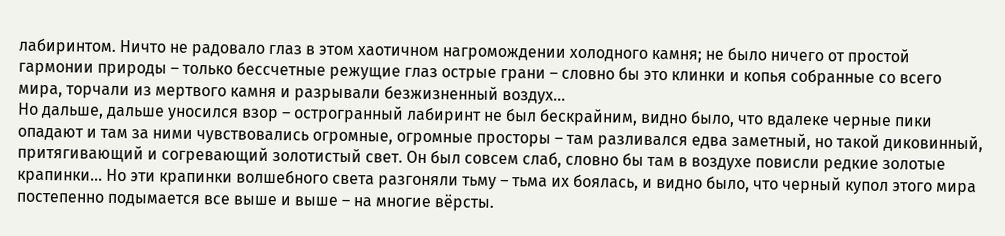лабиринтом. Ничто не радовало глаз в этом хаотичном нагромождении холодного камня; не было ничего от простой гармонии природы – только бессчетные режущие глаз острые грани – словно бы это клинки и копья собранные со всего мира, торчали из мертвого камня и разрывали безжизненный воздух…
Но дальше, дальше уносился взор – острогранный лабиринт не был бескрайним, видно было, что вдалеке черные пики опадают и там за ними чувствовались огромные, огромные просторы – там разливался едва заметный, но такой диковинный, притягивающий и согревающий золотистый свет. Он был совсем слаб, словно бы там в воздухе повисли редкие золотые крапинки… Но эти крапинки волшебного света разгоняли тьму – тьма их боялась, и видно было, что черный купол этого мира постепенно подымается все выше и выше – на многие вёрсты.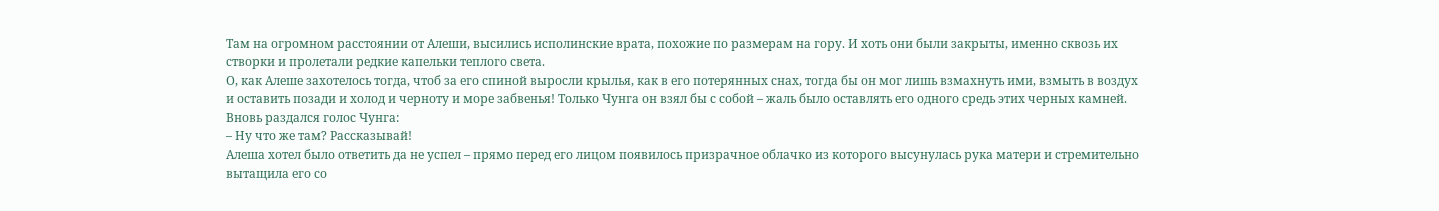Там на огромном расстоянии от Алеши, высились исполинские врата, похожие по размерам на гору. И хоть они были закрыты, именно сквозь их створки и пролетали редкие капельки теплого света.
О, как Алеше захотелось тогда, чтоб за его спиной выросли крылья, как в его потерянных снах, тогда бы он мог лишь взмахнуть ими, взмыть в воздух и оставить позади и холод и черноту и море забвенья! Только Чунга он взял бы с собой – жаль было оставлять его одного средь этих черных камней.
Вновь раздался голос Чунга:
– Ну что же там? Рассказывай!
Алеша хотел было ответить да не успел – прямо перед его лицом появилось призрачное облачко из которого высунулась рука матери и стремительно вытащила его со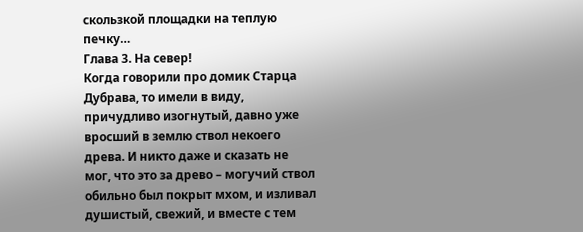скользкой площадки на теплую печку…
Глава 3. На север!
Когда говорили про домик Старца Дубрава, то имели в виду, причудливо изогнутый, давно уже вросший в землю ствол некоего древа. И никто даже и сказать не мог, что это за древо – могучий ствол обильно был покрыт мхом, и изливал душистый, свежий, и вместе с тем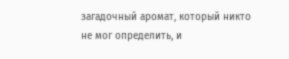загадочный аромат, который никто не мог определить, и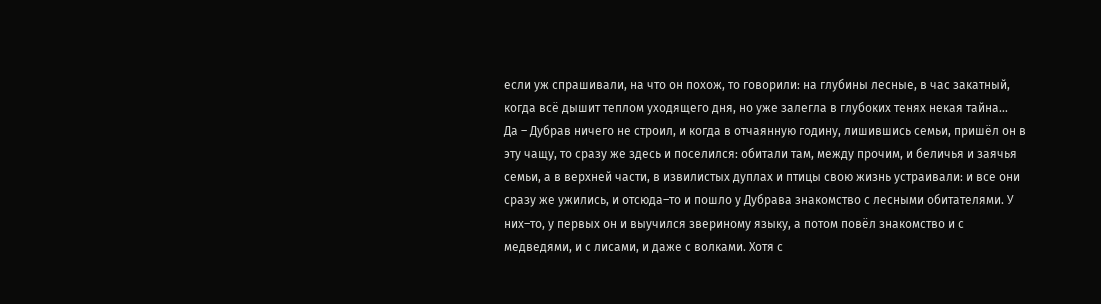если уж спрашивали, на что он похож, то говорили: на глубины лесные, в час закатный, когда всё дышит теплом уходящего дня, но уже залегла в глубоких тенях некая тайна…
Да – Дубрав ничего не строил, и когда в отчаянную годину, лишившись семьи, пришёл он в эту чащу, то сразу же здесь и поселился: обитали там, между прочим, и беличья и заячья семьи, а в верхней части, в извилистых дуплах и птицы свою жизнь устраивали: и все они сразу же ужились, и отсюда–то и пошло у Дубрава знакомство с лесными обитателями. У них–то, у первых он и выучился звериному языку, а потом повёл знакомство и с медведями, и с лисами, и даже с волками. Хотя с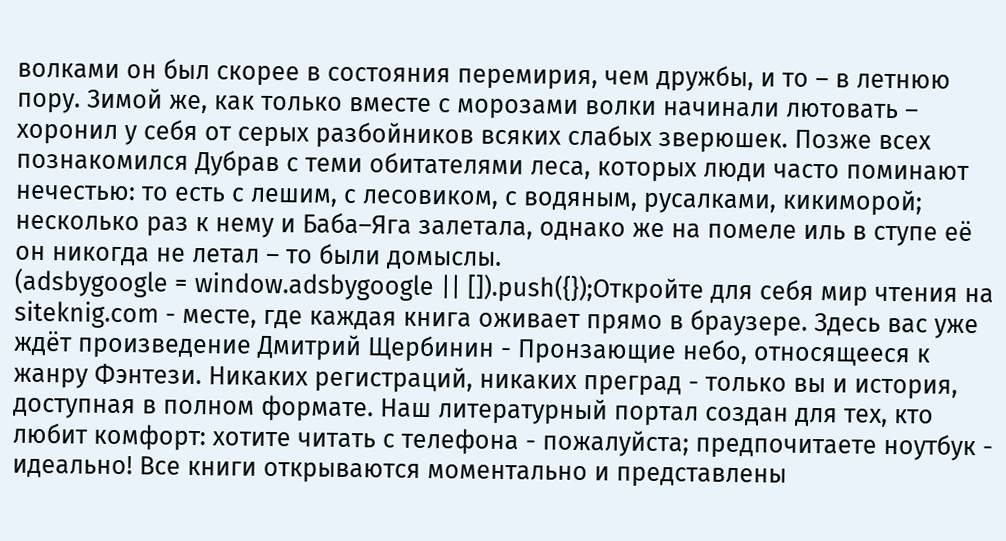волками он был скорее в состояния перемирия, чем дружбы, и то – в летнюю пору. Зимой же, как только вместе с морозами волки начинали лютовать – хоронил у себя от серых разбойников всяких слабых зверюшек. Позже всех познакомился Дубрав с теми обитателями леса, которых люди часто поминают нечестью: то есть с лешим, с лесовиком, с водяным, русалками, кикиморой; несколько раз к нему и Баба–Яга залетала, однако же на помеле иль в ступе её он никогда не летал – то были домыслы.
(adsbygoogle = window.adsbygoogle || []).push({});Откройте для себя мир чтения на siteknig.com - месте, где каждая книга оживает прямо в браузере. Здесь вас уже ждёт произведение Дмитрий Щербинин - Пронзающие небо, относящееся к жанру Фэнтези. Никаких регистраций, никаких преград - только вы и история, доступная в полном формате. Наш литературный портал создан для тех, кто любит комфорт: хотите читать с телефона - пожалуйста; предпочитаете ноутбук - идеально! Все книги открываются моментально и представлены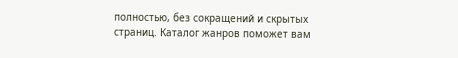полностью, без сокращений и скрытых страниц. Каталог жанров поможет вам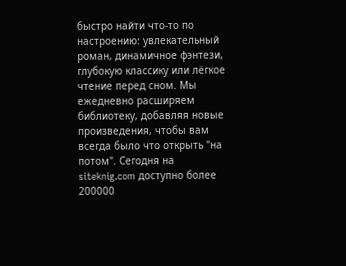быстро найти что-то по настроению: увлекательный роман, динамичное фэнтези, глубокую классику или лёгкое чтение перед сном. Мы ежедневно расширяем библиотеку, добавляя новые произведения, чтобы вам всегда было что открыть "на потом". Сегодня на siteknig.com доступно более 200000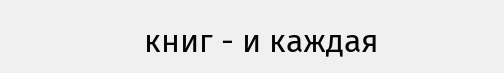книг - и каждая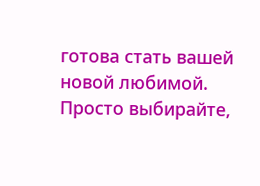готова стать вашей новой любимой. Просто выбирайте,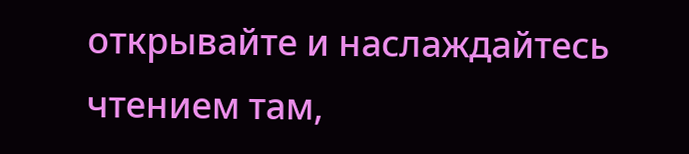открывайте и наслаждайтесь чтением там,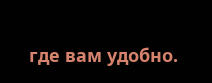где вам удобно.